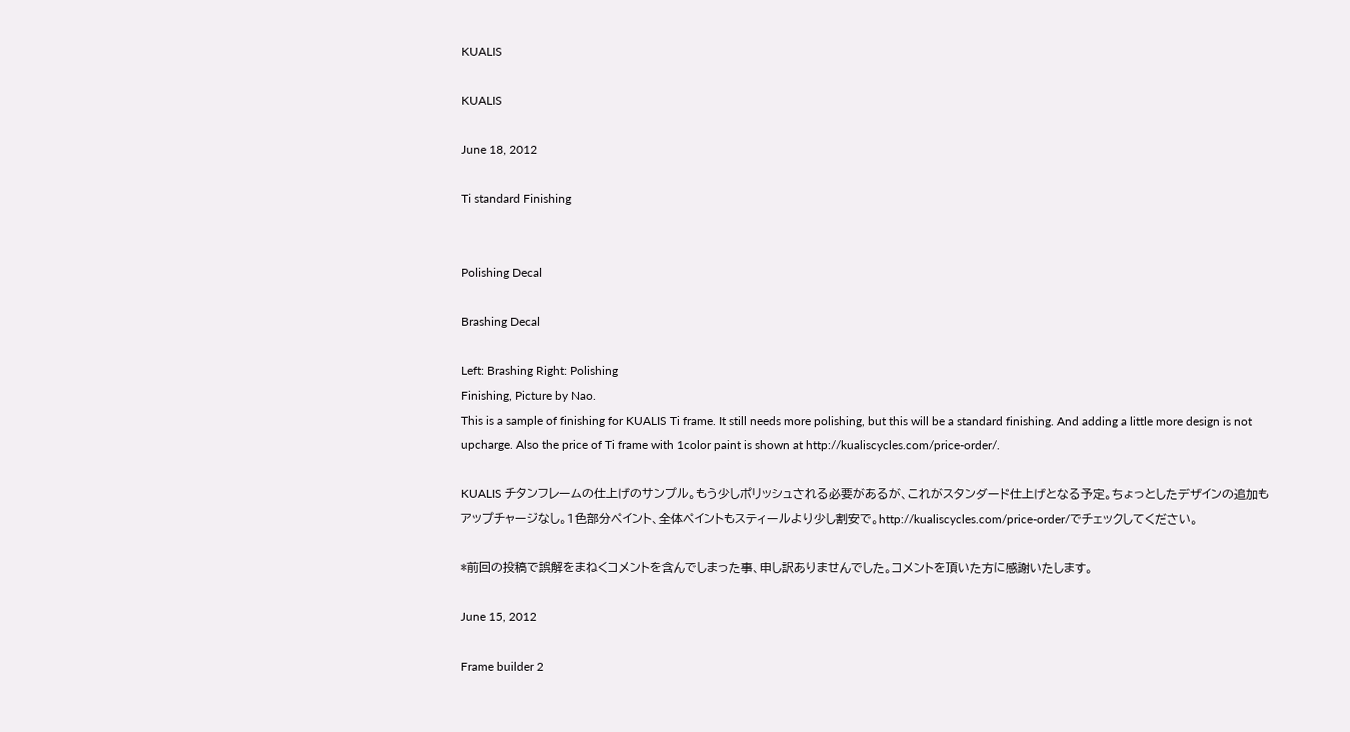KUALIS

KUALIS

June 18, 2012

Ti standard Finishing


Polishing Decal

Brashing Decal

Left: Brashing Right: Polishing
Finishing, Picture by Nao.
This is a sample of finishing for KUALIS Ti frame. It still needs more polishing, but this will be a standard finishing. And adding a little more design is not upcharge. Also the price of Ti frame with 1color paint is shown at http://kualiscycles.com/price-order/.

KUALIS チタンフレームの仕上げのサンプル。もう少しポリッシュされる必要があるが、これがスタンダード仕上げとなる予定。ちょっとしたデザインの追加もアップチャージなし。1色部分ペイント、全体ペイントもスティールより少し割安で。http://kualiscycles.com/price-order/でチェックしてください。

*前回の投稿で誤解をまねくコメントを含んでしまった事、申し訳ありませんでした。コメントを頂いた方に感謝いたします。

June 15, 2012

Frame builder 2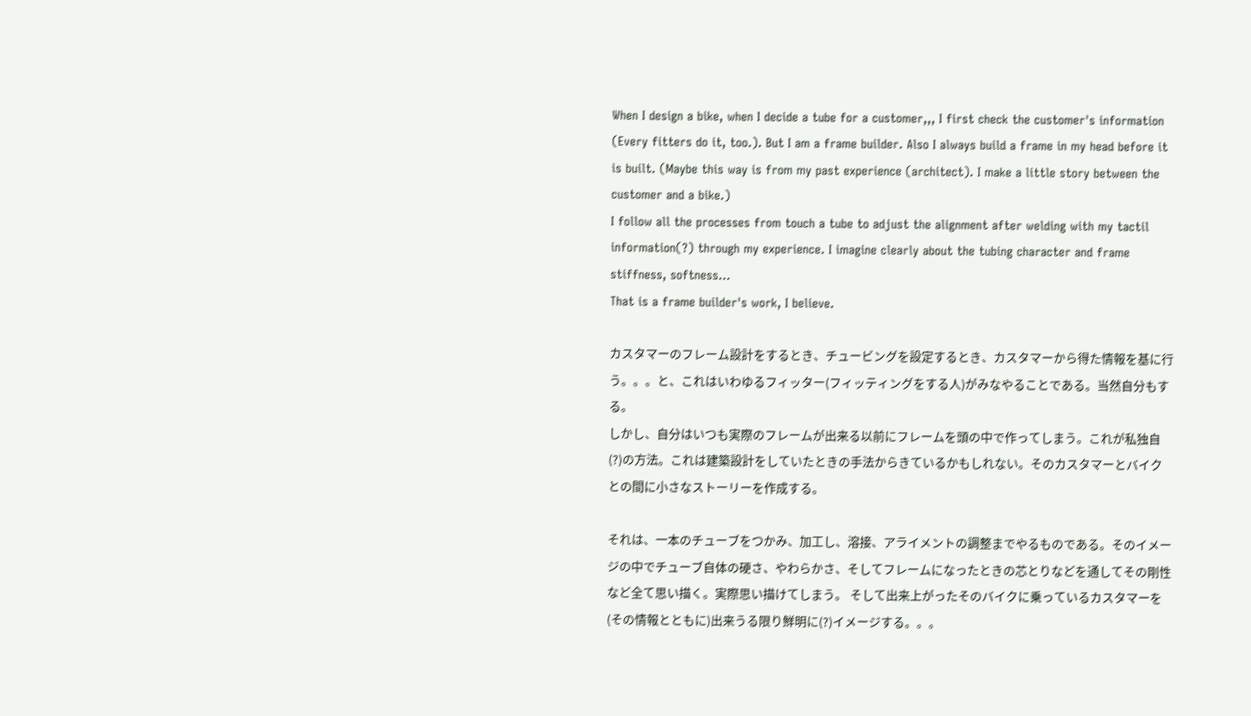When I design a bike, when I decide a tube for a customer,,, I first check the customer's information (Every fitters do it, too.). But I am a frame builder. Also I always build a frame in my head before it is built. (Maybe this way is from my past experience (architect). I make a little story between the customer and a bike.)
I follow all the processes from touch a tube to adjust the alignment after welding with my tactil information(?) through my experience. I imagine clearly about the tubing character and frame stiffness, softness...
That is a frame builder's work, I believe.

カスタマーのフレーム設計をするとき、チュービングを設定するとき、カスタマーから得た情報を基に行う。。。と、これはいわゆるフィッター(フィッティングをする人)がみなやることである。当然自分もする。
しかし、自分はいつも実際のフレームが出来る以前にフレームを頭の中で作ってしまう。これが私独自(?)の方法。これは建築設計をしていたときの手法からきているかもしれない。そのカスタマーとバイクとの間に小さなストーリーを作成する。

それは、一本のチューブをつかみ、加工し、溶接、アライメントの調整までやるものである。そのイメージの中でチューブ自体の硬さ、やわらかさ、そしてフレームになったときの芯とりなどを通してその剛性など全て思い描く。実際思い描けてしまう。 そして出来上がったそのバイクに乗っているカスタマーを(その情報とともに)出来うる限り鮮明に(?)イメージする。。。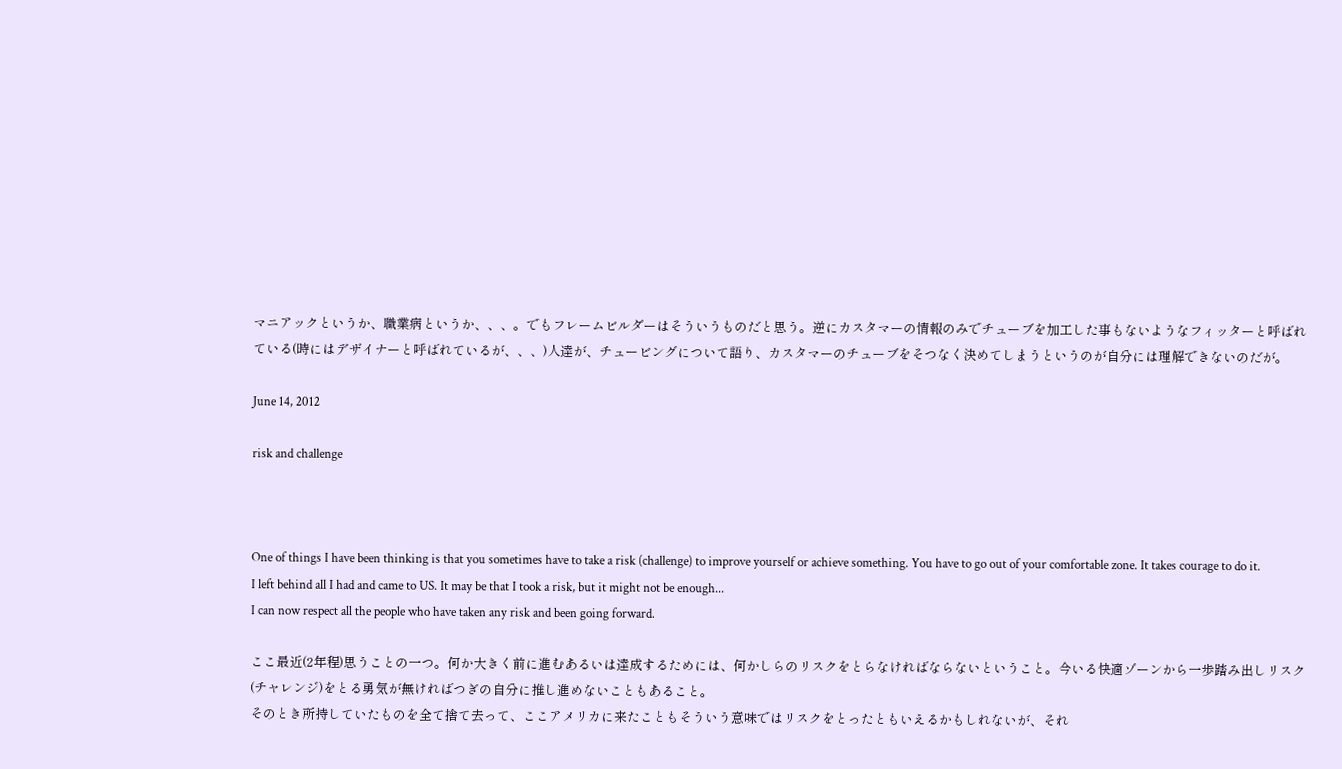マニアックというか、職業病というか、、、。でもフレームビルダーはそういうものだと思う。逆にカスタマーの情報のみでチューブを加工した事もないようなフィッターと呼ばれている(時にはデザイナーと呼ばれているが、、、)人達が、チュービングについて語り、カスタマーのチューブをそつなく決めてしまうというのが自分には理解できないのだが。

June 14, 2012

risk and challenge



One of things I have been thinking is that you sometimes have to take a risk (challenge) to improve yourself or achieve something. You have to go out of your comfortable zone. It takes courage to do it.
I left behind all I had and came to US. It may be that I took a risk, but it might not be enough...
I can now respect all the people who have taken any risk and been going forward.

ここ最近(2年程)思うことの一つ。何か大きく前に進むあるいは達成するためには、何かしらのリスクをとらなければならないということ。今いる快適ゾーンから一歩踏み出しリスク(チャレンジ)をとる勇気が無ければつぎの自分に推し進めないこともあること。
そのとき所持していたものを全て捨て去って、ここアメリカに来たこともそういう意味ではリスクをとったともいえるかもしれないが、それ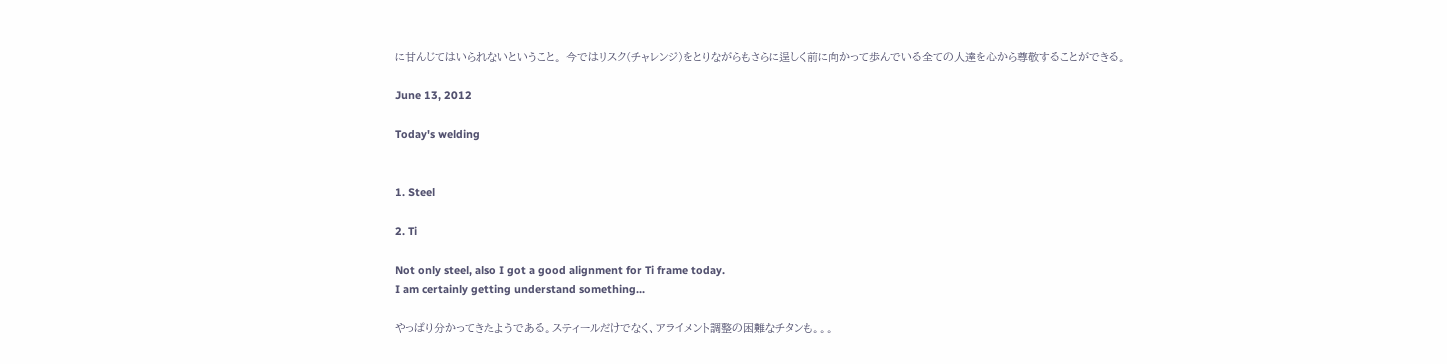に甘んじてはいられないということ。 今ではリスク(チャレンジ)をとりながらもさらに逞しく前に向かって歩んでいる全ての人達を心から尊敬することができる。

June 13, 2012

Today's welding


1. Steel

2. Ti

Not only steel, also I got a good alignment for Ti frame today.
I am certainly getting understand something...

やっぱり分かってきたようである。スティールだけでなく、アライメント調整の困難なチタンも。。。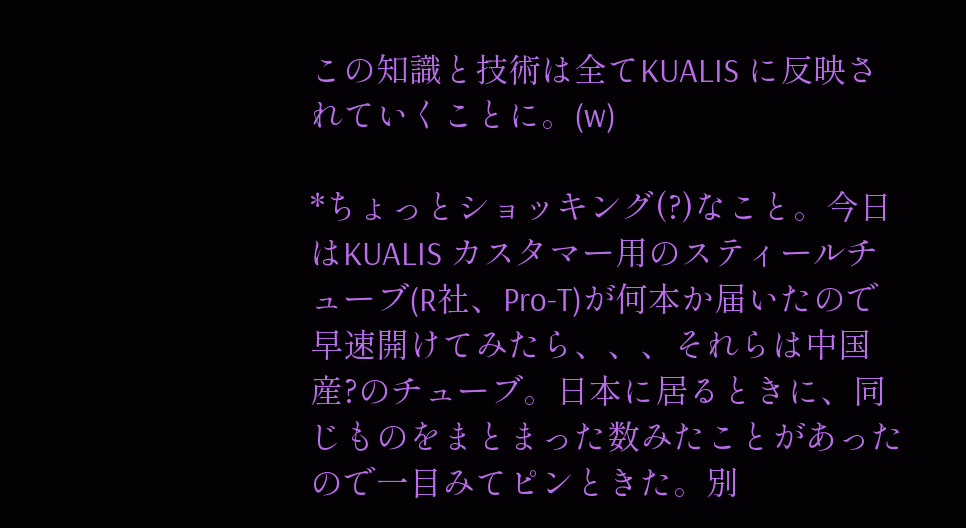この知識と技術は全てKUALIS に反映されていくことに。(w)

*ちょっとショッキング(?)なこと。今日はKUALIS カスタマー用のスティールチューブ(R社、Pro-T)が何本か届いたので早速開けてみたら、、、それらは中国産?のチューブ。日本に居るときに、同じものをまとまった数みたことがあったので一目みてピンときた。別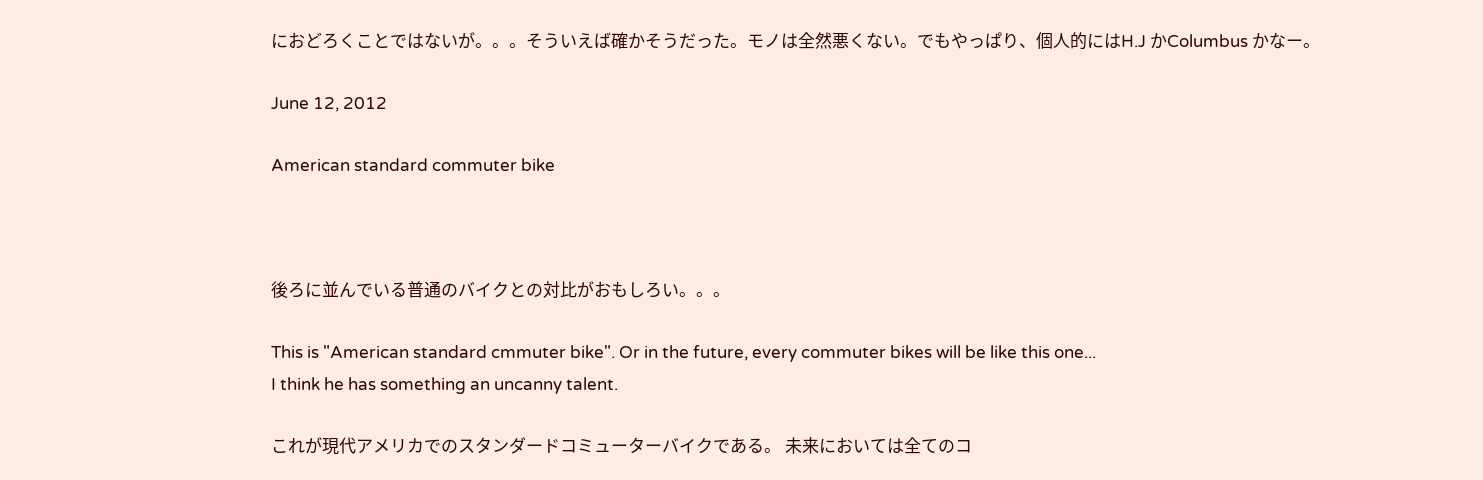におどろくことではないが。。。そういえば確かそうだった。モノは全然悪くない。でもやっぱり、個人的にはH.J かColumbus かなー。

June 12, 2012

American standard commuter bike



後ろに並んでいる普通のバイクとの対比がおもしろい。。。

This is "American standard cmmuter bike". Or in the future, every commuter bikes will be like this one...
I think he has something an uncanny talent.

これが現代アメリカでのスタンダードコミューターバイクである。 未来においては全てのコ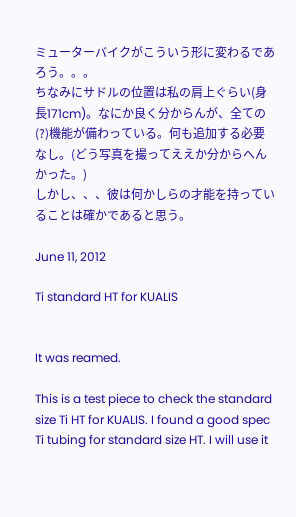ミューターバイクがこういう形に変わるであろう。。。
ちなみにサドルの位置は私の肩上ぐらい(身長171cm)。なにか良く分からんが、全ての(?)機能が備わっている。何も追加する必要なし。(どう写真を撮ってええか分からへんかった。)
しかし、、、彼は何かしらの才能を持っていることは確かであると思う。

June 11, 2012

Ti standard HT for KUALIS


It was reamed.

This is a test piece to check the standard size Ti HT for KUALIS. I found a good spec Ti tubing for standard size HT. I will use it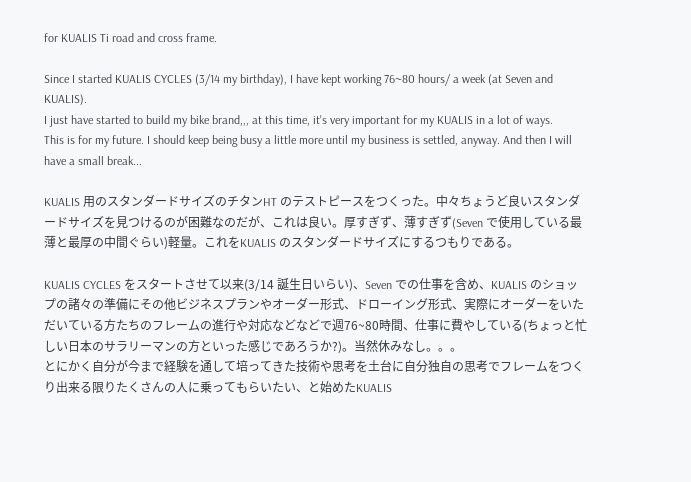for KUALIS Ti road and cross frame.

Since I started KUALIS CYCLES (3/14 my birthday), I have kept working 76~80 hours/ a week (at Seven and KUALIS).
I just have started to build my bike brand,,, at this time, it's very important for my KUALIS in a lot of ways.
This is for my future. I should keep being busy a little more until my business is settled, anyway. And then I will have a small break...

KUALIS 用のスタンダードサイズのチタンHT のテストピースをつくった。中々ちょうど良いスタンダードサイズを見つけるのが困難なのだが、これは良い。厚すぎず、薄すぎず(Seven で使用している最薄と最厚の中間ぐらい)軽量。これをKUALIS のスタンダードサイズにするつもりである。

KUALIS CYCLES をスタートさせて以来(3/14 誕生日いらい)、Seven での仕事を含め、KUALIS のショップの諸々の準備にその他ビジネスプランやオーダー形式、ドローイング形式、実際にオーダーをいただいている方たちのフレームの進行や対応などなどで週76~80時間、仕事に費やしている(ちょっと忙しい日本のサラリーマンの方といった感じであろうか?)。当然休みなし。。。
とにかく自分が今まで経験を通して培ってきた技術や思考を土台に自分独自の思考でフレームをつくり出来る限りたくさんの人に乗ってもらいたい、と始めたKUALIS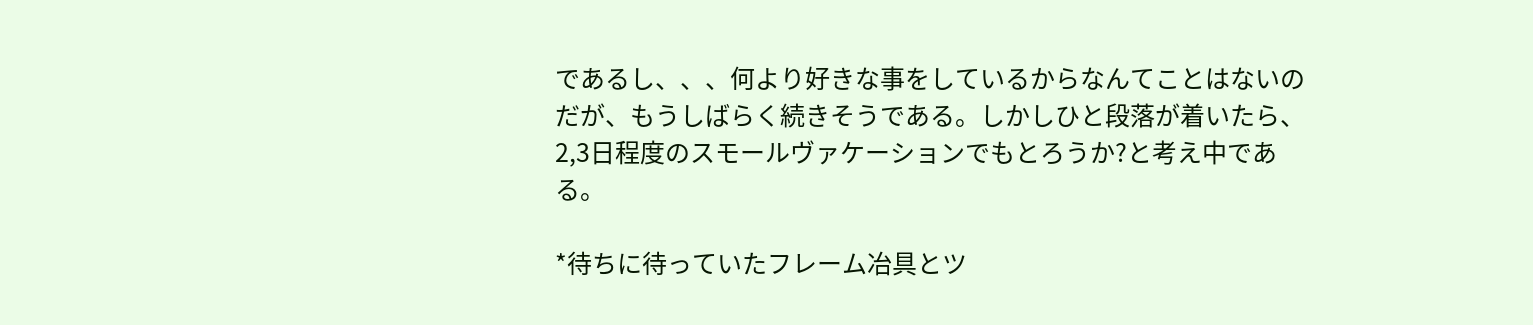であるし、、、何より好きな事をしているからなんてことはないのだが、もうしばらく続きそうである。しかしひと段落が着いたら、2,3日程度のスモールヴァケーションでもとろうか?と考え中である。

*待ちに待っていたフレーム冶具とツ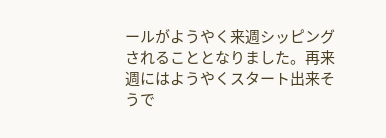ールがようやく来週シッピングされることとなりました。再来週にはようやくスタート出来そうで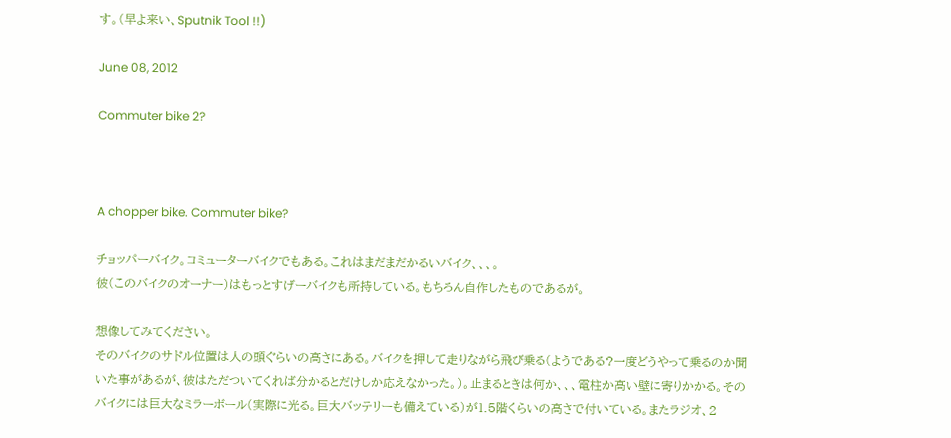す。(早よ来い、Sputnik Tool !!)

June 08, 2012

Commuter bike 2?



A chopper bike. Commuter bike?

チョッパーバイク。コミューターバイクでもある。これはまだまだかるいバイク、、、。
彼(このバイクのオーナー)はもっとすげーバイクも所持している。もちろん自作したものであるが。

想像してみてください。
そのバイクのサドル位置は人の頭ぐらいの高さにある。バイクを押して走りながら飛び乗る(ようである?一度どうやって乗るのか聞いた事があるが、彼はただついてくれば分かるとだけしか応えなかった。)。止まるときは何か、、、電柱か高い壁に寄りかかる。そのバイクには巨大なミラーボール(実際に光る。巨大バッテリーも備えている)が1.5階くらいの高さで付いている。またラジオ、2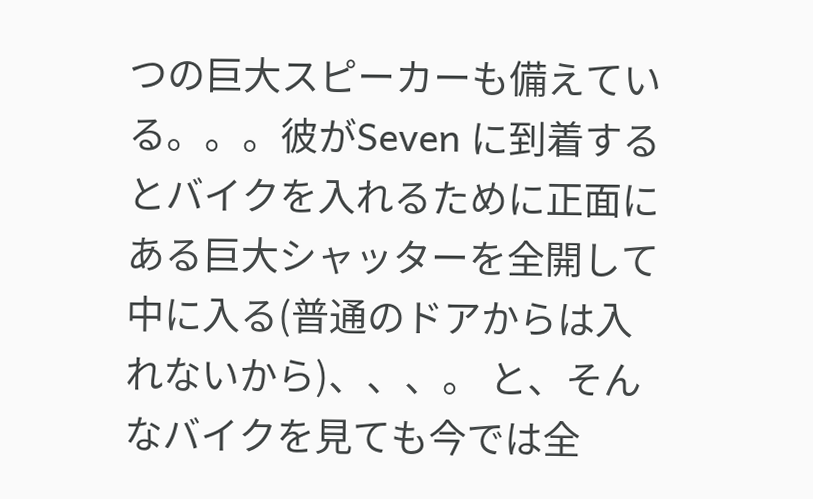つの巨大スピーカーも備えている。。。彼がSeven に到着するとバイクを入れるために正面にある巨大シャッターを全開して中に入る(普通のドアからは入れないから)、、、。 と、そんなバイクを見ても今では全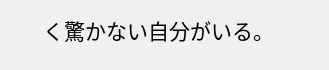く驚かない自分がいる。